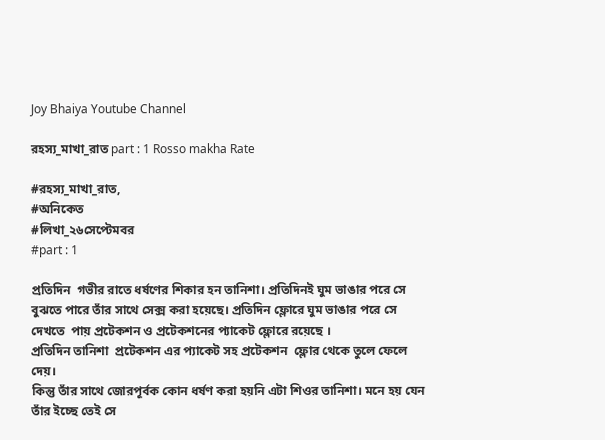Joy Bhaiya Youtube Channel

রহস্য_মাখা_রাত part : 1 Rosso makha Rate

#রহস্য_মাখা_রাত,
#অনিকেত
#লিখা_২৬সেপ্টেমবর
#part : 1

প্রতিদিন  গভীর রাতে ধর্ষণের শিকার হন তানিশা। প্রতিদিনই ঘুম ভাঙার পরে সে বুঝতে পারে তাঁর সাথে সেক্স করা হয়েছে। প্রতিদিন ফ্লোরে ঘুম ভাঙার পরে সে দেখতে  পায় প্রটেকশন ও প্রটেকশনের প্যাকেট ফ্লোরে রয়েছে ।
প্রতিদিন তানিশা  প্রটেকশন এর প্যাকেট সহ প্রটেকশন  ফ্লোর থেকে তুলে ফেলে দেয়।
কিন্তু তাঁর সাথে জোরপূর্বক কোন ধর্ষণ করা হয়নি এটা শিওর তানিশা। মনে হয় যেন তাঁর ইচ্ছে তেই সে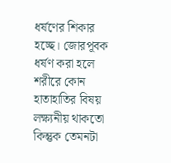ধর্ষণের শিকার হচ্ছে। জোরপূবক ধর্ষণ করা হলে শরীরে কোন হাতাহাতির বিষয় লক্ষ্যনীয় থাকতো কিন্তুক তেমনটা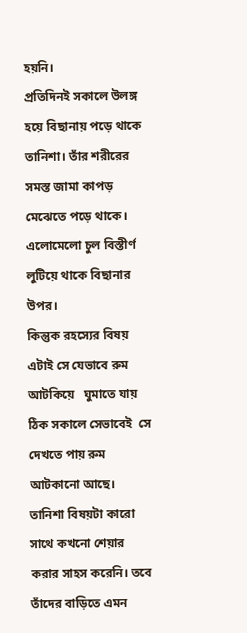হয়নি।
প্রতিদিনই সকালে উলঙ্গ হয়ে বিছানায় পড়ে থাকে তানিশা। তাঁর শরীরের সমস্ত জামা কাপড় মেঝেতে পড়ে থাকে। এলোমেলো চুল বিস্তীর্ণ লুটিয়ে থাকে বিছানার উপর।
কিন্তুক রহস্যের বিষয় এটাই সে যেভাবে রুম আটকিয়ে   ঘুমাতে যায়  ঠিক সকালে সেভাবেই  সে দেখতে পায় রুম আটকানো আছে।
তানিশা বিষয়টা কারো সাথে কখনো শেয়ার করার সাহস করেনি। তবে তাঁদের বাড়িতে এমন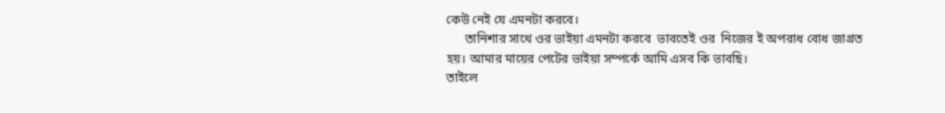কেউ নেই যে এমনটা করবে।
      তানিশার সাথে ওর ভাইয়া এমনটা করবে  ভাবতেই ওর  নিজের ই অপরাধ বোধ জাগ্রত হয়। আমার মায়ের পেটের ভাইয়া সম্পর্কে আমি এসব কি ভাবছি।
তাইলে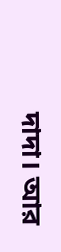দাদা। আর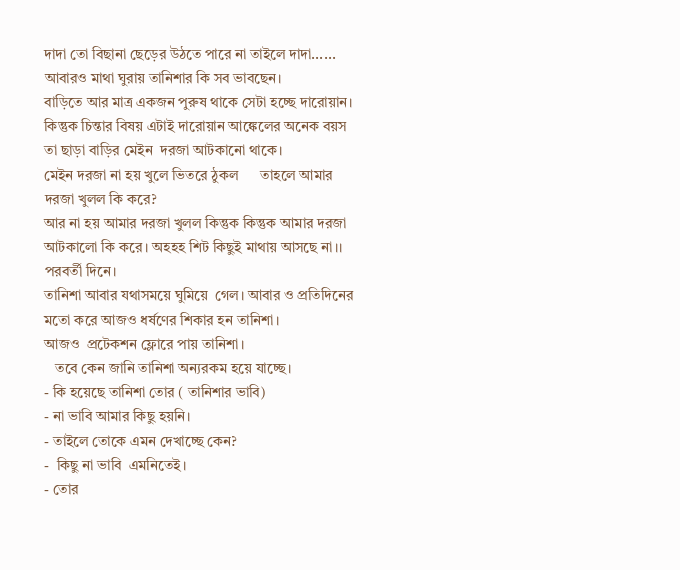দাদা তো বিছানা ছেড়ের উঠতে পারে না তাইলে দাদা......  আবারও মাথা ঘুরায় তানিশার কি সব ভাবছেন।
বাড়িতে আর মাত্র একজন পুরুষ থাকে সেটা হচ্ছে দারোয়ান।  কিন্তুক চিন্তার বিষয় এটাই দারোয়ান আঙ্কেলের অনেক বয়স তা ছাড়া বাড়ির মেইন  দরজা আটকানো থাকে।
মেইন দরজা না হয় খুলে ভিতরে ঠুকল      তাহলে আমার দরজা খুলল কি করে?
আর না হয় আমার দরজা খুলল কিন্তুক কিন্তুক আমার দরজা আটকালো কি করে। অহহহ শিট কিছুই মাথায় আসছে না।।
পরবর্তী দিনে।
তানিশা আবার যথাসময়ে ঘুমিয়ে  গেল। আবার ও প্রতিদিনের মতো করে আজও ধর্ষণের শিকার হন তানিশা।
আজও  প্রটেকশন ফ্লোরে পায় তানিশা।
   তবে কেন জানি তানিশা অন্যরকম হয়ে যাচ্ছে।
- কি হয়েছে তানিশা তোর ( তানিশার ভাবি)
- না ভাবি আমার কিছু হয়নি।
- তাইলে তোকে এমন দেখাচ্ছে কেন?
-  কিছু না ভাবি  এমনিতেই।
- তোর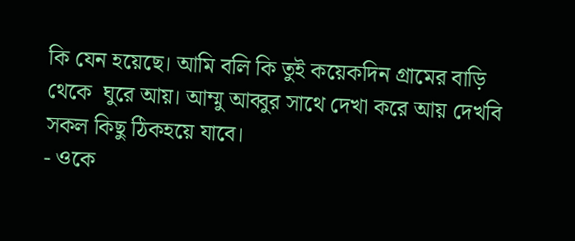কি যেন হয়েছে। আমি বলি কি তুই কয়েকদিন গ্রামের বাড়ি থেকে  ঘুরে আয়। আম্মু আব্বুর সাথে দেখা করে আয় দেখবি  সকল কিছু ঠিকহয়ে যাবে।
- ওকে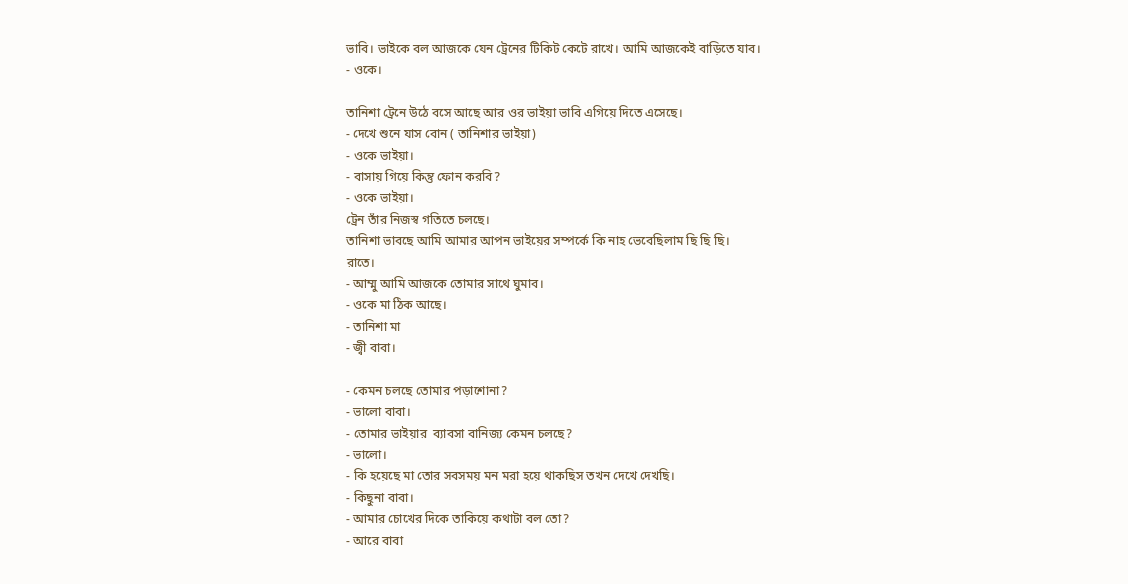ভাবি। ভাইকে বল আজকে যেন ট্রেনের টিকিট কেটে রাখে। আমি আজকেই বাড়িতে যাব।
- ওকে।

তানিশা ট্রেনে উঠে বসে আছে আর ওর ভাইয়া ভাবি এগিয়ে দিতে এসেছে।
- দেখে শুনে যাস বোন ( তানিশার ভাইয়া)
- ওকে ভাইয়া।
- বাসায় গিয়ে কিন্তু ফোন করবি?
- ওকে ভাইয়া।
ট্রেন তাঁর নিজস্ব গতিতে চলছে।
তানিশা ভাবছে আমি আমার আপন ভাইয়ের সম্পর্কে কি নাহ ভেবেছিলাম ছি ছি ছি।
রাতে।
- আম্মু আমি আজকে তোমার সাথে ঘুমাব।
- ওকে মা ঠিক আছে।
- তানিশা মা
- জ্বী বাবা।

- কেমন চলছে তোমার পড়াশোনা?
- ভালো বাবা।
- তোমার ভাইয়ার  ব্যাবসা বানিজ্য কেমন চলছে?
- ভালো।
- কি হয়েছে মা তোর সবসময় মন মরা হয়ে থাকছিস তখন দেখে দেখছি।
- কিছুনা বাবা।
- আমার চোখের দিকে তাকিয়ে কথাটা বল তো?
- আরে বাবা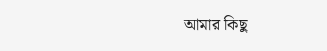আমার কিছু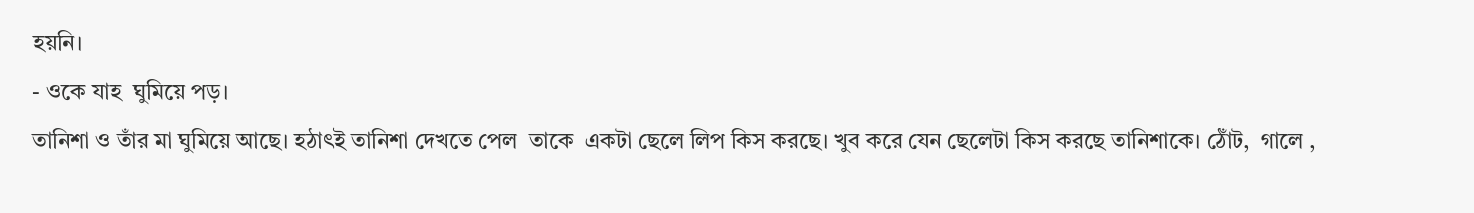হয়নি।
- ওকে যাহ  ঘুমিয়ে পড়।
তানিশা ও তাঁর মা ঘুমিয়ে আছে। হঠাৎই তানিশা দেখতে পেল  তাকে  একটা ছেলে লিপ কিস করছে। খুব করে যেন ছেলেটা কিস করছে তানিশাকে। ঠোঁট,  গালে ,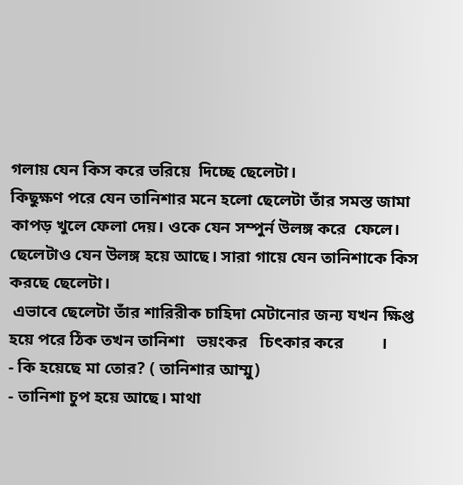গলায় যেন কিস করে ভরিয়ে  দিচ্ছে ছেলেটা।
কিছুক্ষণ পরে যেন তানিশার মনে হলো ছেলেটা তাঁর সমস্ত জামা কাপড় খুলে ফেলা দেয়। ওকে যেন সম্পুর্ন উলঙ্গ করে  ফেলে। ছেলেটাও যেন উলঙ্গ হয়ে আছে। সারা গায়ে যেন তানিশাকে কিস করছে ছেলেটা।
 এভাবে ছেলেটা তাঁর শারিরীক চাহিদা মেটানোর জন্য যখন ক্ষিপ্ত হয়ে পরে ঠিক তখন তানিশা   ভয়ংকর   চিৎকার করে         ।
- কি হয়েছে মা তোর? ( তানিশার আম্মু)
- তানিশা চুপ হয়ে আছে। মাথা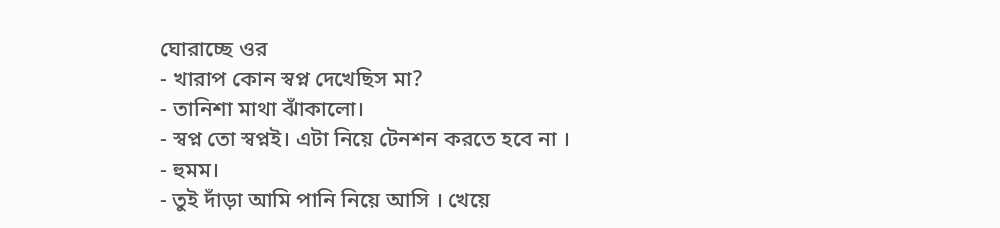ঘোরাচ্ছে ওর
- খারাপ কোন স্বপ্ন দেখেছিস মা?
- তানিশা মাথা ঝাঁকালো।
- স্বপ্ন তো স্বপ্নই। এটা নিয়ে টেনশন করতে হবে না ।
- হুমম।
- তুই দাঁড়া আমি পানি নিয়ে আসি । খেয়ে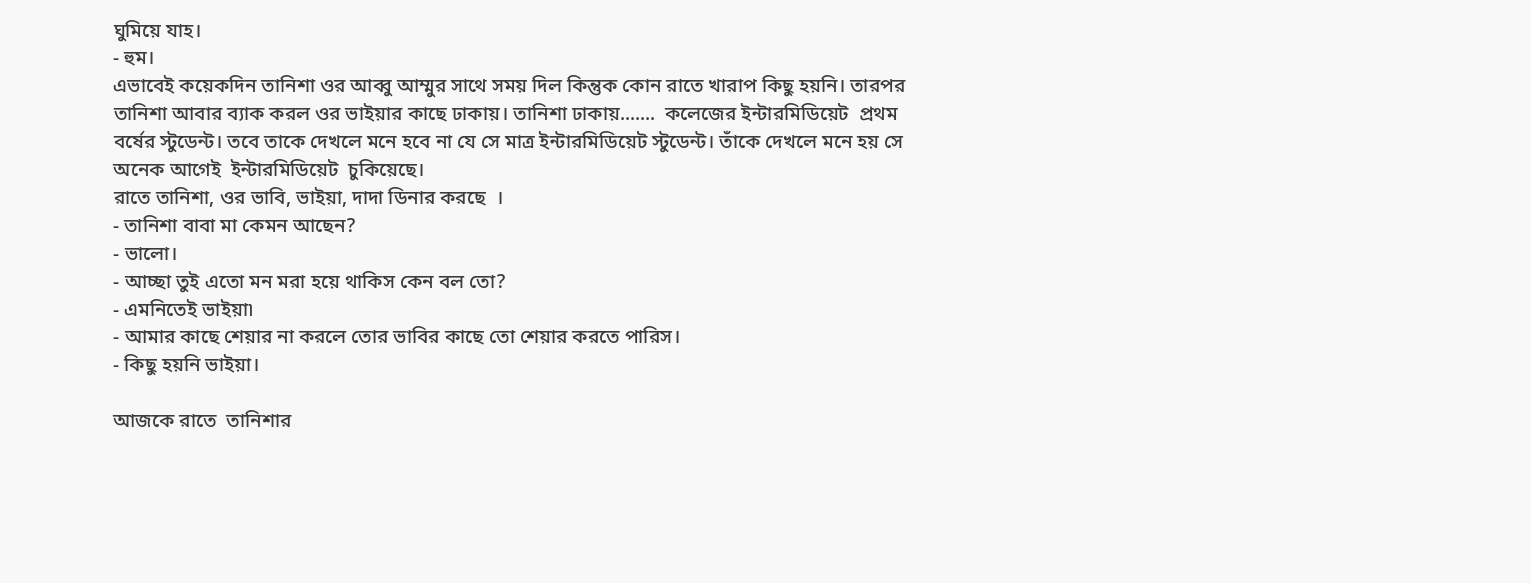ঘুমিয়ে যাহ।
- হুম।
এভাবেই কয়েকদিন তানিশা ওর আব্বু আম্মুর সাথে সময় দিল কিন্তুক কোন রাতে খারাপ কিছু হয়নি। তারপর তানিশা আবার ব্যাক করল ওর ভাইয়ার কাছে ঢাকায়। তানিশা ঢাকায়.......  কলেজের ইন্টারমিডিয়েট  প্রথম বর্ষের স্টুডেন্ট। তবে তাকে দেখলে মনে হবে না যে সে মাত্র ইন্টারমিডিয়েট স্টুডেন্ট। তাঁকে দেখলে মনে হয় সে অনেক আগেই  ইন্টারমিডিয়েট  চুকিয়েছে।
রাতে তানিশা, ওর ভাবি, ভাইয়া, দাদা ডিনার করছে  ।
- তানিশা বাবা মা কেমন আছেন?
- ভালো।
- আচ্ছা তুই এতো মন মরা হয়ে থাকিস কেন বল তো?
- এমনিতেই ভাইয়া৷
- আমার কাছে শেয়ার না করলে তোর ভাবির কাছে তো শেয়ার করতে পারিস।
- কিছু হয়নি ভাইয়া।

আজকে রাতে  তানিশার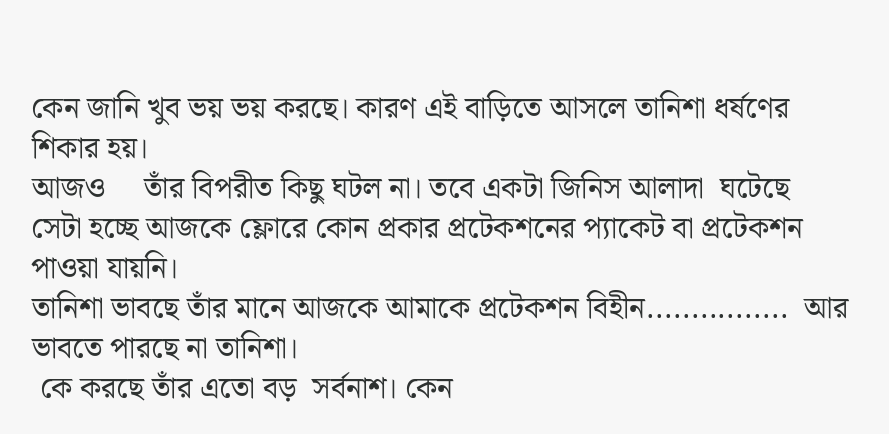কেন জানি খুব ভয় ভয় করছে। কারণ এই বাড়িতে আসলে তানিশা ধর্ষণের শিকার হয়।
আজও     তাঁর বিপরীত কিছু ঘটল না। তবে একটা জিনিস আলাদা  ঘটেছে সেটা হচ্ছে আজকে ফ্লোরে কোন প্রকার প্রটেকশনের প্যাকেট বা প্রটেকশন পাওয়া যায়নি।
তানিশা ভাবছে তাঁর মানে আজকে আমাকে প্রটেকশন বিহীন................  আর ভাবতে পারছে না তানিশা।
 কে করছে তাঁর এতো বড়  সর্বনাশ। কেন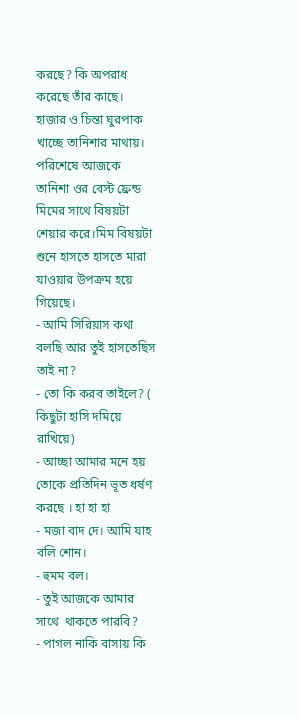করছে? কি অপরাধ করেছে তাঁর কাছে। হাজার ও চিন্তা ঘুরপাক খাচ্ছে তানিশার মাথায়।
পরিশেষে আজকে তানিশা ওর বেস্ট ফ্রেন্ড  মিমের সাথে বিষয়টা শেয়ার করে।মিম বিষয়টা শুনে হাসতে হাসতে মারা যাওয়ার উপক্রম হয়ে গিয়েছে।
- আমি সিরিয়াস কথা বলছি আর তুই হাসতেছিস তাই না?
- তো কি করব তাইলে? ( কিছুটা হাসি দমিয়ে রাখিয়ে)
- আচ্ছা আমার মনে হয় তোকে প্রতিদিন ভূত ধর্ষণ করছে । হা হা হা
- মজা বাদ দে। আমি যাহ বলি শোন।
- হুমম বল।
- তুই আজকে আমার সাথে  থাকতে পারবি?
- পাগল নাকি বাসায় কি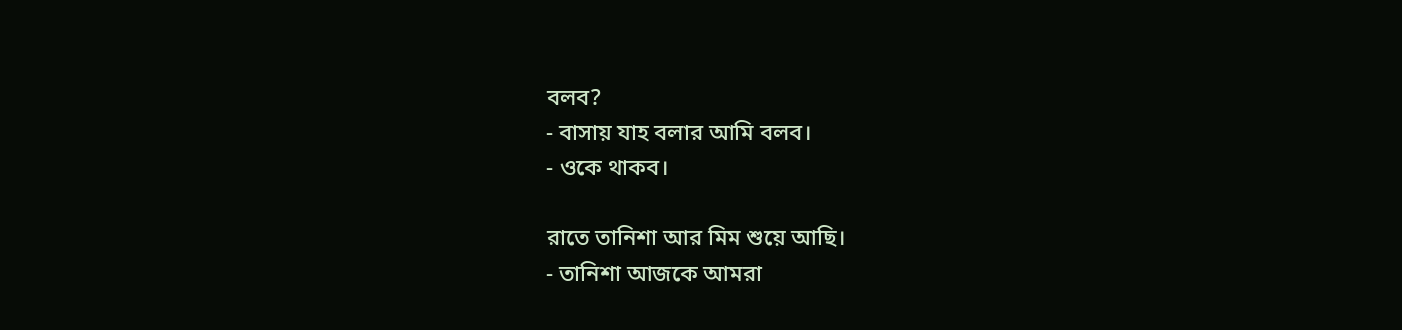বলব?
- বাসায় যাহ বলার আমি বলব।
- ওকে থাকব।

রাতে তানিশা আর মিম শুয়ে আছি।
- তানিশা আজকে আমরা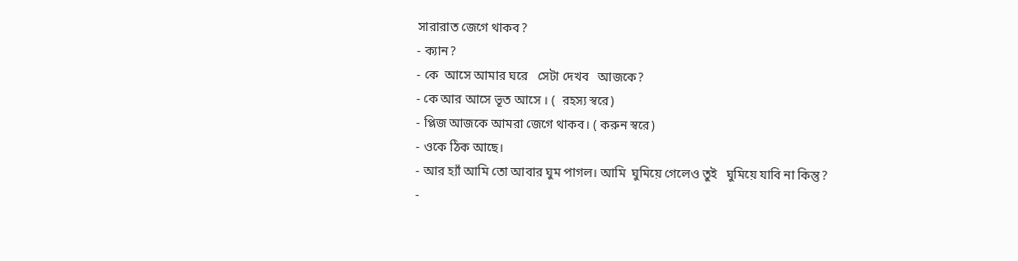সারারাত জেগে থাকব?
- ক্যান?
- কে  আসে আমার ঘরে   সেটা দেখব   আজকে?
- কে আর আসে ভূত আসে । (  রহস্য স্বরে)
- প্লিজ আজকে আমরা জেগে থাকব। ( করুন স্বরে)
- ওকে ঠিক আছে।
- আর হ্যাঁ আমি তো আবার ঘুম পাগল। আমি  ঘুমিয়ে গেলেও তুই   ঘুমিয়ে যাবি না কিন্তু?
-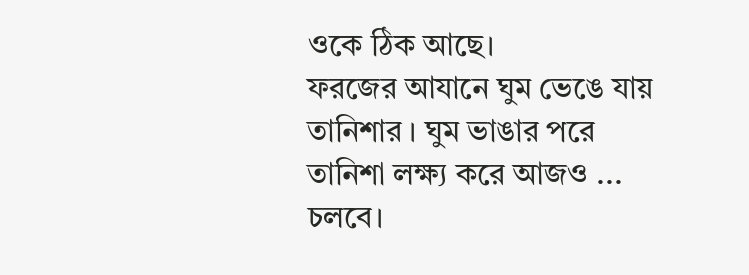ওকে ঠিক আছে।
ফরজের আযানে ঘুম ভেঙে যায়  তানিশার । ঘুম ভাঙার পরে তানিশা লক্ষ্য করে আজও ...
চলবে।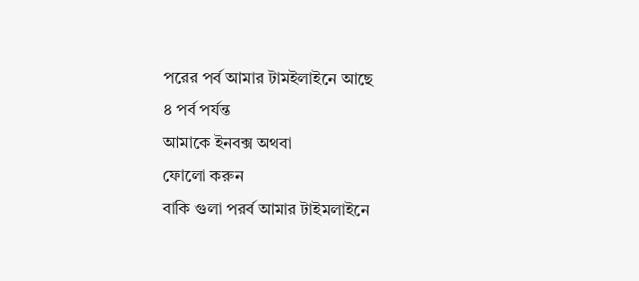পরের পর্ব আমার টামইলাইনে আছে
৪ পর্ব পর্যন্ত
আমাকে ইনবক্স অথবা
ফোলো করুন
বাকি গুলা পরর্ব আমার টাইমলাইনে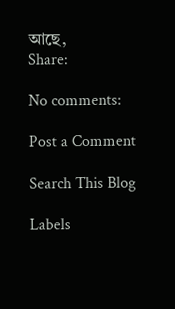আছে,
Share:

No comments:

Post a Comment

Search This Blog

Labels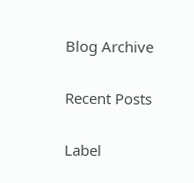Blog Archive

Recent Posts

Label